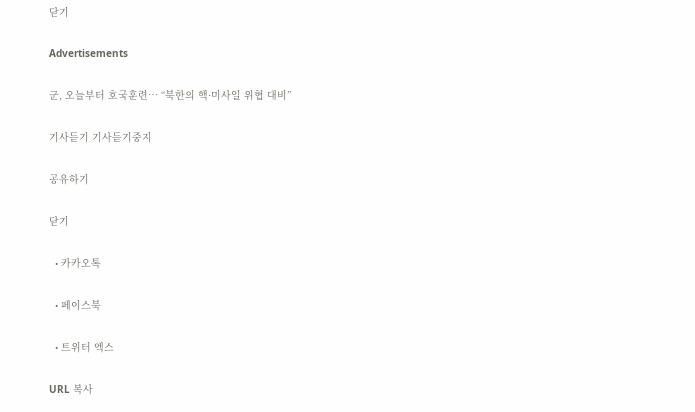닫기

Advertisements

군, 오늘부터 호국훈련… “북한의 핵·미사일 위협 대비”

기사듣기 기사듣기중지

공유하기

닫기

  • 카카오톡

  • 페이스북

  • 트위터 엑스

URL 복사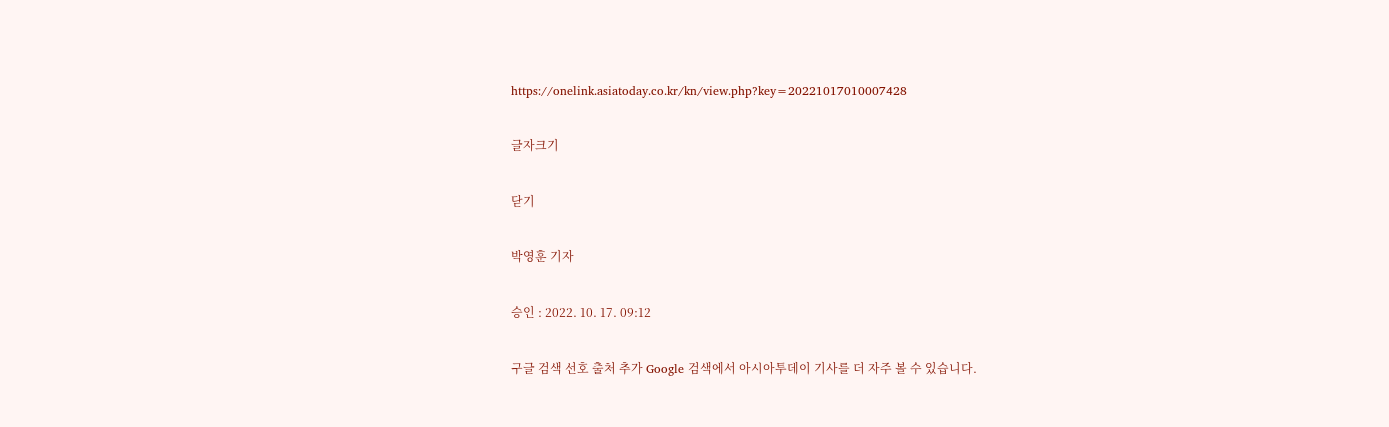https://onelink.asiatoday.co.kr/kn/view.php?key=20221017010007428

글자크기

닫기

박영훈 기자

승인 : 2022. 10. 17. 09:12

구글 검색 선호 출처 추가 Google 검색에서 아시아투데이 기사를 더 자주 볼 수 있습니다.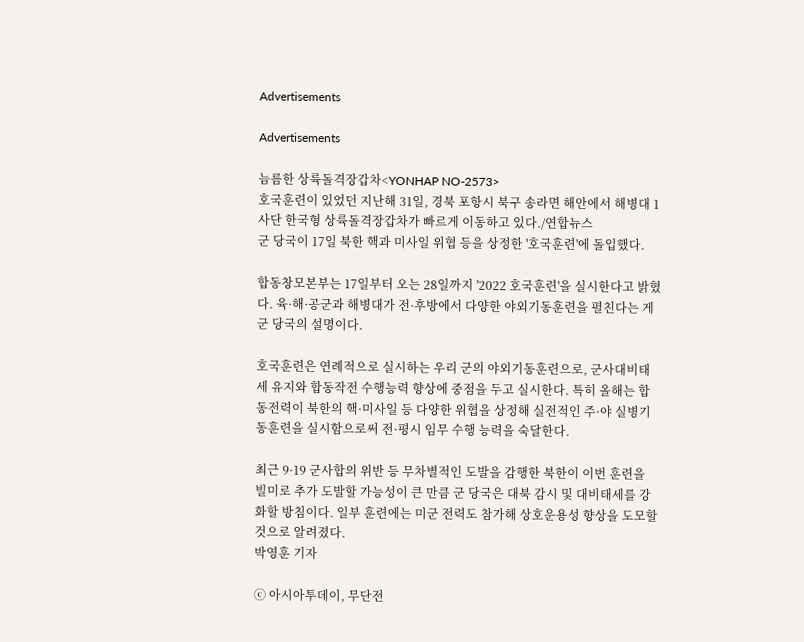Advertisements

Advertisements

늠름한 상륙돌격장갑차<YONHAP NO-2573>
호국훈련이 있었던 지난해 31일, 경북 포항시 북구 송라면 해안에서 해병대 1사단 한국형 상륙돌격장갑차가 빠르게 이동하고 있다./연합뉴스
군 당국이 17일 북한 핵과 미사일 위협 등을 상정한 '호국훈련'에 돌입했다.

합동창모본부는 17일부터 오는 28일까지 '2022 호국훈련'을 실시한다고 밝혔다. 육·해·공군과 해병대가 전·후방에서 다양한 야외기동훈련을 펼친다는 게 군 당국의 설명이다.

호국훈련은 연례적으로 실시하는 우리 군의 야외기동훈련으로, 군사대비태세 유지와 합동작전 수행능력 향상에 중점을 두고 실시한다. 특히 올해는 합동전력이 북한의 핵·미사일 등 다양한 위협을 상정해 실전적인 주·야 실병기동훈련을 실시함으로써 전·평시 임무 수행 능력을 숙달한다.

최근 9·19 군사합의 위반 등 무차별적인 도발을 감행한 북한이 이번 훈련을 빌미로 추가 도발할 가능성이 큰 만큼 군 당국은 대북 감시 및 대비태세를 강화할 방침이다. 일부 훈련에는 미군 전력도 참가해 상호운용성 향상을 도모할 것으로 알려졌다.
박영훈 기자

ⓒ 아시아투데이, 무단전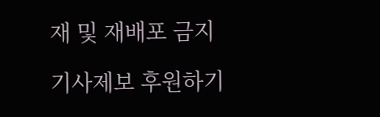재 및 재배포 금지

기사제보 후원하기